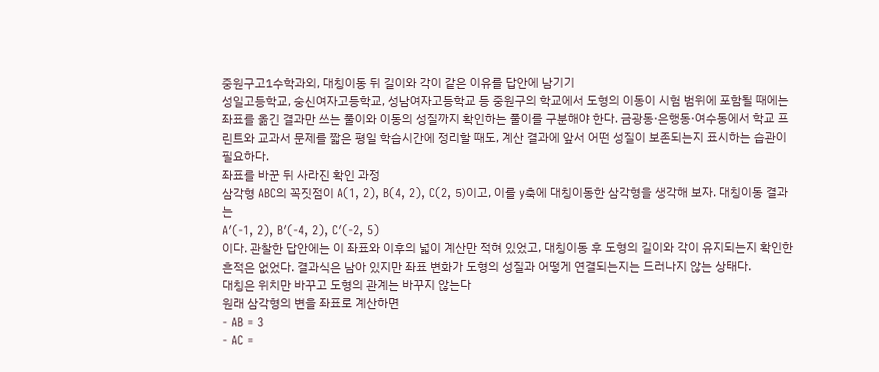중원구고1수학과외, 대칭이동 뒤 길이와 각이 같은 이유를 답안에 남기기
성일고등학교, 숭신여자고등학교, 성남여자고등학교 등 중원구의 학교에서 도형의 이동이 시험 범위에 포함될 때에는 좌표를 옮긴 결과만 쓰는 풀이와 이동의 성질까지 확인하는 풀이를 구분해야 한다. 금광동·은행동·여수동에서 학교 프린트와 교과서 문제를 짧은 평일 학습시간에 정리할 때도, 계산 결과에 앞서 어떤 성질이 보존되는지 표시하는 습관이 필요하다.
좌표를 바꾼 뒤 사라진 확인 과정
삼각형 ABC의 꼭짓점이 A(1, 2), B(4, 2), C(2, 5)이고, 이를 y축에 대칭이동한 삼각형을 생각해 보자. 대칭이동 결과는
A′(-1, 2), B′(-4, 2), C′(-2, 5)
이다. 관찰한 답안에는 이 좌표와 이후의 넓이 계산만 적혀 있었고, 대칭이동 후 도형의 길이와 각이 유지되는지 확인한 흔적은 없었다. 결과식은 남아 있지만 좌표 변화가 도형의 성질과 어떻게 연결되는지는 드러나지 않는 상태다.
대칭은 위치만 바꾸고 도형의 관계는 바꾸지 않는다
원래 삼각형의 변을 좌표로 계산하면
- AB = 3
- AC =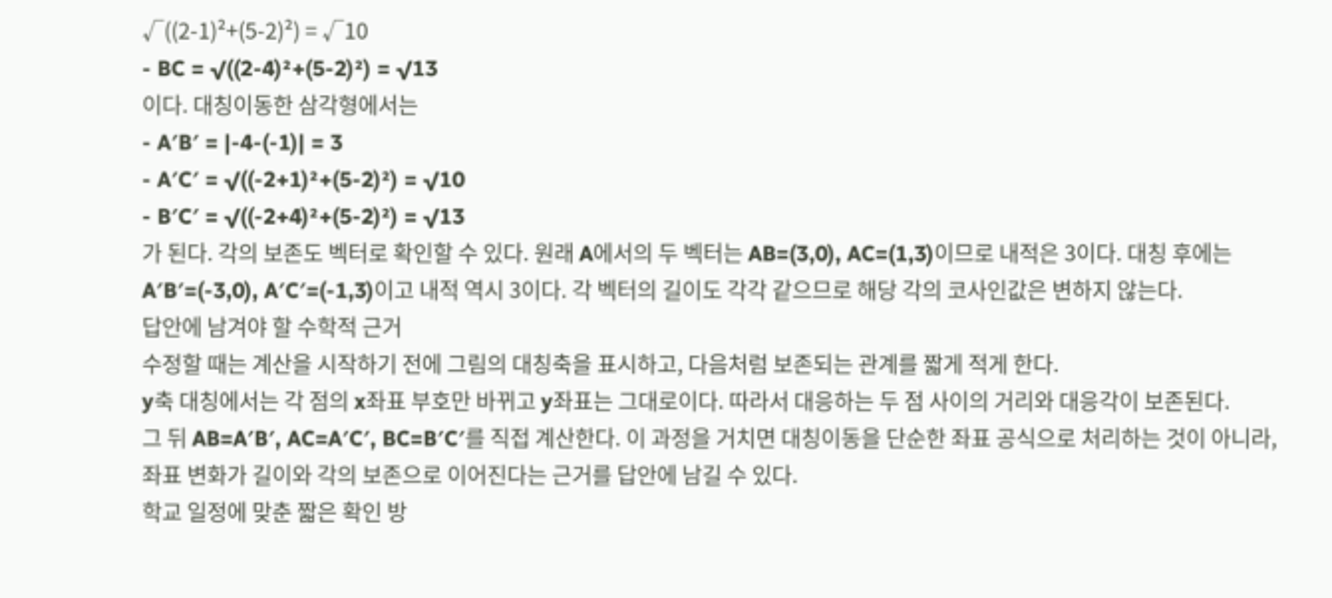√((2-1)²+(5-2)²) = √10
- BC = √((2-4)²+(5-2)²) = √13
이다. 대칭이동한 삼각형에서는
- A′B′ = |-4-(-1)| = 3
- A′C′ = √((-2+1)²+(5-2)²) = √10
- B′C′ = √((-2+4)²+(5-2)²) = √13
가 된다. 각의 보존도 벡터로 확인할 수 있다. 원래 A에서의 두 벡터는 AB=(3,0), AC=(1,3)이므로 내적은 3이다. 대칭 후에는 A′B′=(-3,0), A′C′=(-1,3)이고 내적 역시 3이다. 각 벡터의 길이도 각각 같으므로 해당 각의 코사인값은 변하지 않는다.
답안에 남겨야 할 수학적 근거
수정할 때는 계산을 시작하기 전에 그림의 대칭축을 표시하고, 다음처럼 보존되는 관계를 짧게 적게 한다.
y축 대칭에서는 각 점의 x좌표 부호만 바뀌고 y좌표는 그대로이다. 따라서 대응하는 두 점 사이의 거리와 대응각이 보존된다.
그 뒤 AB=A′B′, AC=A′C′, BC=B′C′를 직접 계산한다. 이 과정을 거치면 대칭이동을 단순한 좌표 공식으로 처리하는 것이 아니라, 좌표 변화가 길이와 각의 보존으로 이어진다는 근거를 답안에 남길 수 있다.
학교 일정에 맞춘 짧은 확인 방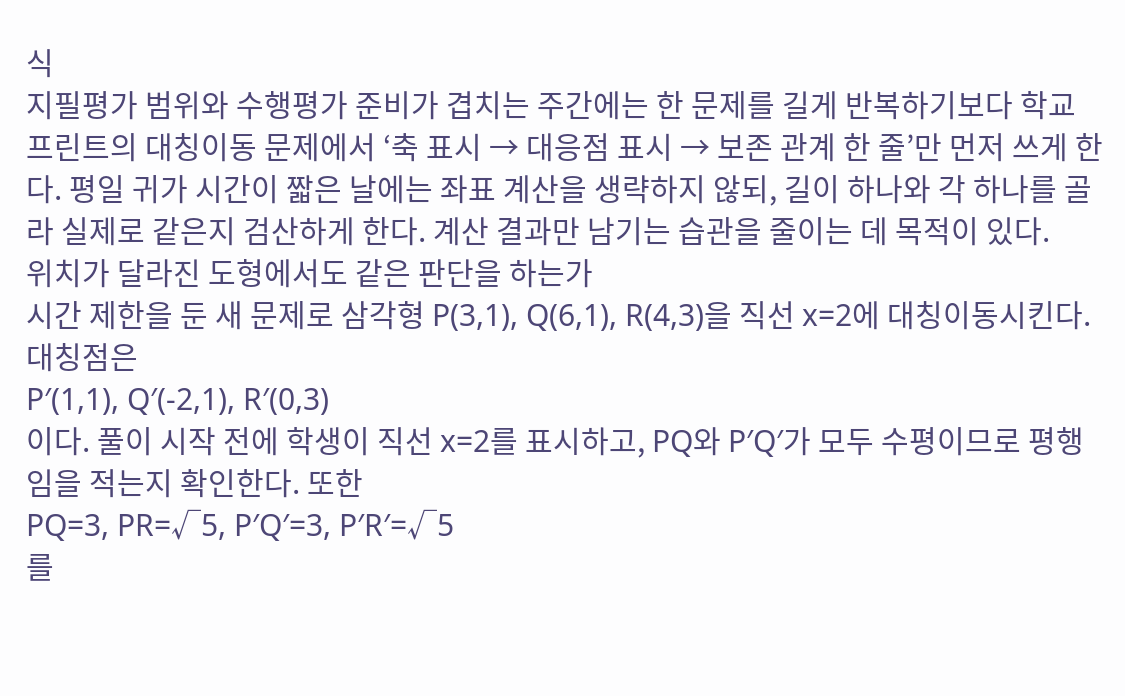식
지필평가 범위와 수행평가 준비가 겹치는 주간에는 한 문제를 길게 반복하기보다 학교 프린트의 대칭이동 문제에서 ‘축 표시 → 대응점 표시 → 보존 관계 한 줄’만 먼저 쓰게 한다. 평일 귀가 시간이 짧은 날에는 좌표 계산을 생략하지 않되, 길이 하나와 각 하나를 골라 실제로 같은지 검산하게 한다. 계산 결과만 남기는 습관을 줄이는 데 목적이 있다.
위치가 달라진 도형에서도 같은 판단을 하는가
시간 제한을 둔 새 문제로 삼각형 P(3,1), Q(6,1), R(4,3)을 직선 x=2에 대칭이동시킨다. 대칭점은
P′(1,1), Q′(-2,1), R′(0,3)
이다. 풀이 시작 전에 학생이 직선 x=2를 표시하고, PQ와 P′Q′가 모두 수평이므로 평행임을 적는지 확인한다. 또한
PQ=3, PR=√5, P′Q′=3, P′R′=√5
를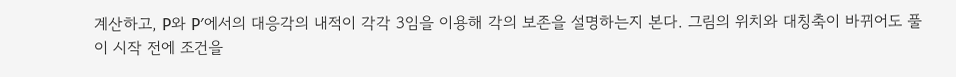계산하고, P와 P′에서의 대응각의 내적이 각각 3임을 이용해 각의 보존을 설명하는지 본다. 그림의 위치와 대칭축이 바뀌어도 풀이 시작 전에 조건을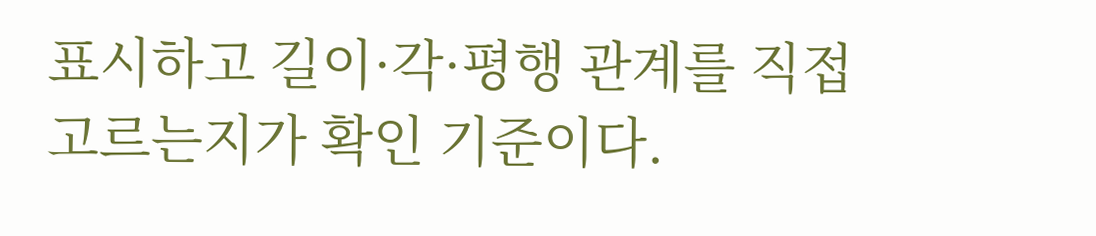표시하고 길이·각·평행 관계를 직접 고르는지가 확인 기준이다.